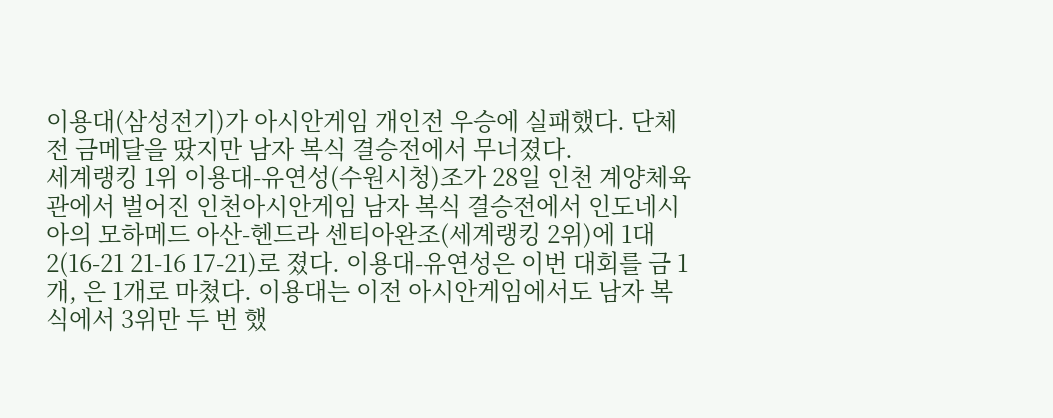이용대(삼성전기)가 아시안게임 개인전 우승에 실패했다. 단체전 금메달을 땄지만 남자 복식 결승전에서 무너졌다.
세계랭킹 1위 이용대-유연성(수원시청)조가 28일 인천 계양체육관에서 벌어진 인천아시안게임 남자 복식 결승전에서 인도네시아의 모하메드 아산-헨드라 센티아완조(세계랭킹 2위)에 1대2(16-21 21-16 17-21)로 졌다. 이용대-유연성은 이번 대회를 금 1개, 은 1개로 마쳤다. 이용대는 이전 아시안게임에서도 남자 복식에서 3위만 두 번 했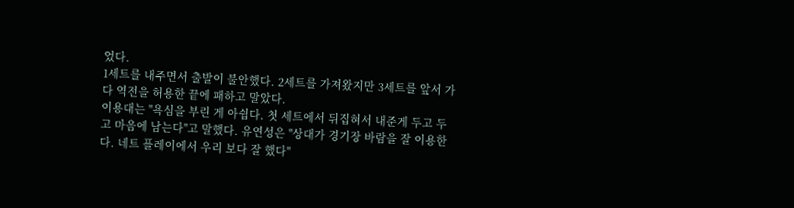었다.
1세트를 내주면서 출발이 불안했다. 2세트를 가져왔지만 3세트를 앞서 가다 역전을 허용한 끝에 패하고 말았다.
이용대는 "욕심을 부린 게 아쉽다. 첫 세트에서 뒤집혀서 내준게 두고 두고 마음에 남는다"고 말했다. 유연성은 "상대가 경기장 바람을 잘 이용한다. 네트 플레이에서 우리 보다 잘 했다"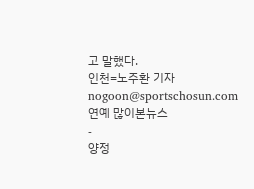고 말했다.
인천=노주환 기자 nogoon@sportschosun.com
연예 많이본뉴스
-
양정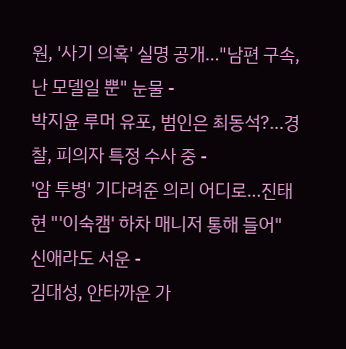원, '사기 의혹' 실명 공개…"남편 구속, 난 모델일 뿐" 눈물 -
박지윤 루머 유포, 범인은 최동석?…경찰, 피의자 특정 수사 중 -
'암 투병' 기다려준 의리 어디로…진태현 "'이숙캠' 하차 매니저 통해 들어" 신애라도 서운 -
김대성, 안타까운 가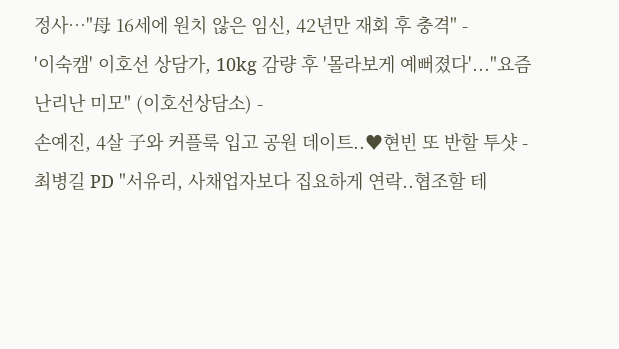정사…"母 16세에 원치 않은 임신, 42년만 재회 후 충격" -
'이숙캠' 이호선 상담가, 10kg 감량 후 '몰라보게 예뻐졌다'..."요즘 난리난 미모" (이호선상담소) -
손예진, 4살 子와 커플룩 입고 공원 데이트..♥현빈 또 반할 투샷 -
최병길 PD "서유리, 사채업자보다 집요하게 연락..협조할 테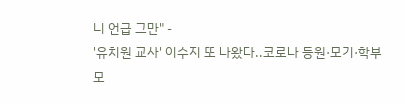니 언급 그만" -
'유치원 교사' 이수지 또 나왔다..코로나 등원·모기·학부모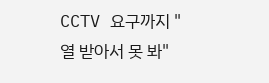CCTV 요구까지 "열 받아서 못 봐"